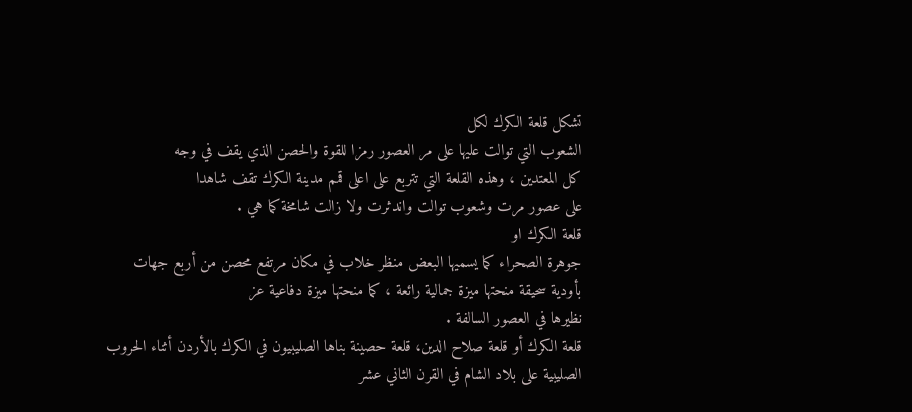تشكل قلعة الكرك لكل
الشعوب التي توالت عليها على مر العصور رمزا للقوة والحصن الذي يقف في وجه
كل المعتدين ، وهذه القلعة التي تتربع على اعلى قمم مدينة الكرك تقف شاهدا
على عصور مرت وشعوب توالت واندثرت ولا زالت شامخة كما هي .
قلعة الكرك او
جوهرة الصحراء كما يسميها البعض منظر خلاب في مكان مرتفع محصن من أربع جهات
بأودية سحيقة منحتها ميزة جمالية رائعة ، كما منحتها ميزة دفاعية عز
نظيرها في العصور السالفة .
قلعة الكرك أو قلعة صلاح الدين، قلعة حصينة بناها الصليبيون في الكرك بالأردن أثناء الحروب الصليبية على بلاد الشام في القرن الثاني عشر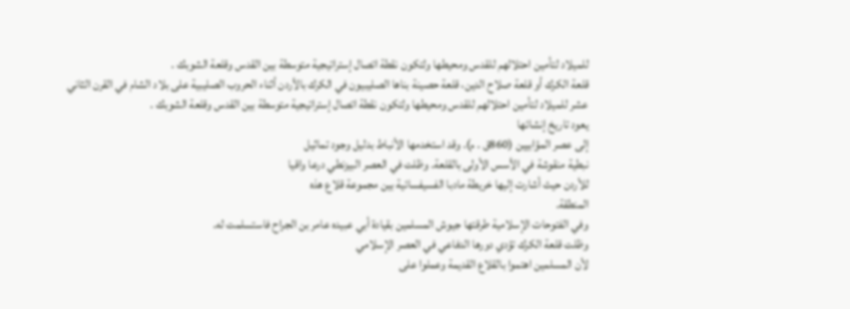للميلاد لتأمين احتلالهم للقدس ومحيطها ولتكون نقطة اتصال إستراتيجية متوسطة بين القدس وقلعة الشوبك .
قلعة الكرك أو قلعة صلاح الدين، قلعة حصينة بناها الصليبيون في الكرك بالأردن أثناء الحروب الصليبية على بلاد الشام في القرن الثاني عشر للميلاد لتأمين احتلالهم للقدس ومحيطها ولتكون نقطة اتصال إستراتيجية متوسطة بين القدس وقلعة الشوبك .
يعود تاريخ إنشائها
إلى عصر المؤابيين (860ق . م). وقد استخدمها الأنباط بدليل وجود تماثيل
نبطية منقوشة في الأسس الأولى بالقلعة. وظلت في العصر البيزنطي درعا واقيا
للأردن حيث أشارت إليها خريطة مادبا الفسيفسائية بين مجموعة قلاع هذه
المنطقة.
وفي الفتوحات الإسلامية طرقتها جيوش المسلمين بقيادة أبي عبيده عامر بن الجراح فاستسلمت له.
وظلت قلعة الكرك تؤدي دورها الدفاعي في العصر الإسلامي
لأن المسلمين اهتموا بالقلاع القديمة وعملوا على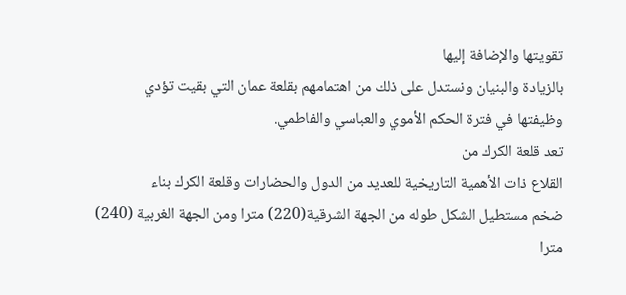تقويتها والإضافة إليها
بالزيادة والبنيان ونستدل على ذلك من اهتمامهم بقلعة عمان التي بقيت تؤدي
وظيفتها في فترة الحكم الأموي والعباسي والفاطمي.
تعد قلعة الكرك من
القلاع ذات الأهمية التاريخية للعديد من الدول والحضارات وقلعة الكرك بناء
ضخم مستطيل الشكل طوله من الجهة الشرقية(220) مترا ومن الجهة الغربية (240)
مترا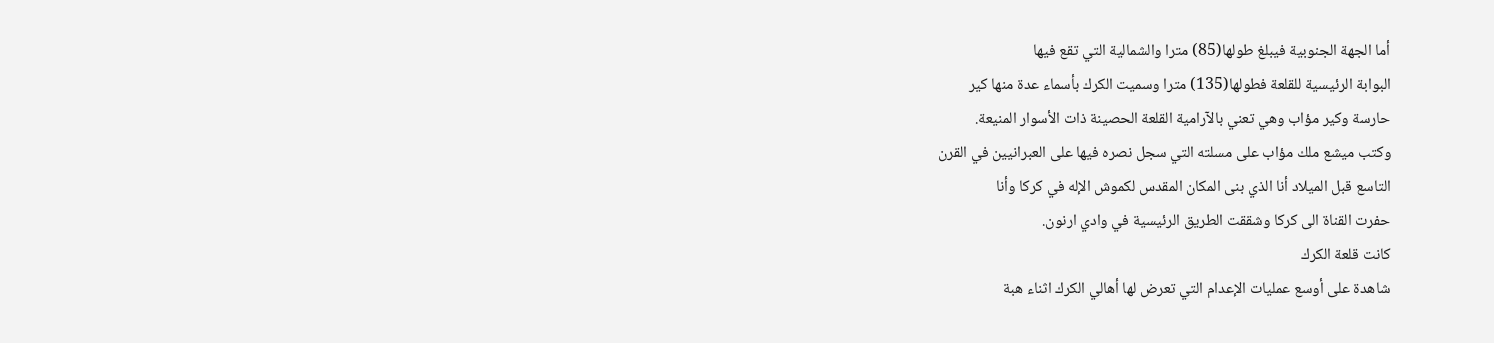أما الجهة الجنوبية فيبلغ طولها(85) مترا والشمالية التي تقع فيها
البوابة الرئيسية للقلعة فطولها(135) مترا وسميت الكرك بأسماء عدة منها كير
حارسة وكير مؤاب وهي تعني بالآرامية القلعة الحصينة ذات الأسوار المنيعة.
وكتب ميشع ملك مؤاب على مسلته التي سجل نصره فيها على العبرانيين في القرن
التاسع قبل الميلاد أنا الذي بنى المكان المقدس لكموش الإله في كركا وأنا
حفرت القناة الى كركا وشققت الطريق الرئيسية في وادي ارنون.
كانت قلعة الكرك
شاهدة على أوسع عمليات الإعدام التي تعرض لها أهالي الكرك اثناء هبة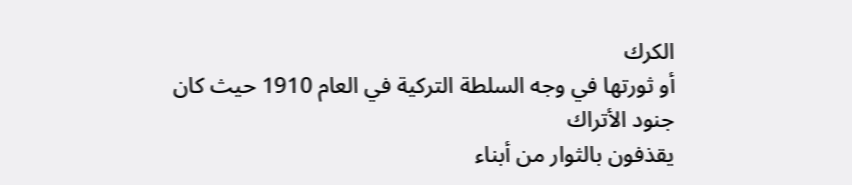الكرك
أو ثورتها في وجه السلطة التركية في العام 1910 حيث كان جنود الأتراك
يقذفون بالثوار من أبناء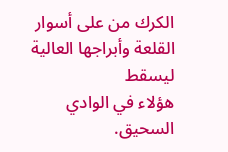الكرك من على أسوار القلعة وأبراجها العالية ليسقط
هؤلاء في الوادي السحيق.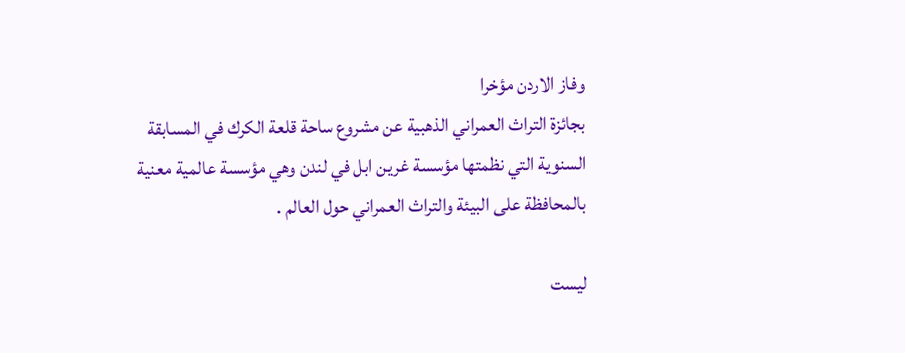وفاز الاردن مؤخرا
بجائزة التراث العمراني الذهبية عن مشروع ساحة قلعة الكرك في المسابقة
السنوية التي نظمتها مؤسسة غرين ابل في لندن وهي مؤسسة عالمية معنية
بالمحافظة على البيئة والتراث العمراني حول العالم .

ليست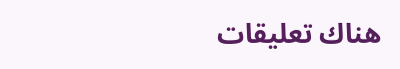هناك تعليقات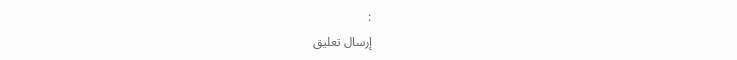:
إرسال تعليق